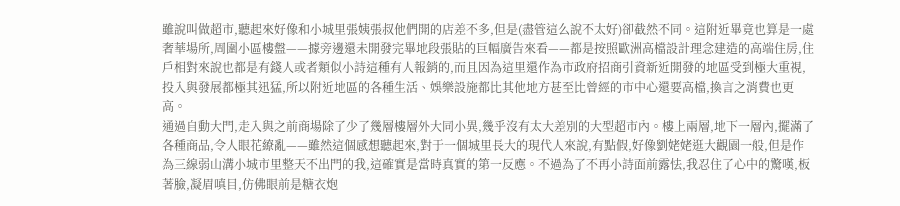雖說叫做超市,聽起來好像和小城里張姨張叔他們開的店差不多,但是(盡管這么說不太好)卻截然不同。這附近畢竟也算是一處奢華場所,周圍小區樓盤——據旁邊還未開發完畢地段張貼的巨幅廣告來看——都是按照歐洲高檔設計理念建造的高端住房,住戶相對來說也都是有錢人或者類似小詩這種有人報銷的,而且因為這里還作為市政府招商引資新近開發的地區受到極大重視,投入與發展都極其迅猛,所以附近地區的各種生活、娛樂設施都比其他地方甚至比曾經的市中心還要高檔,換言之消費也更高。
通過自動大門,走入與之前商場除了少了幾層樓層外大同小異,幾乎沒有太大差別的大型超市內。樓上兩層,地下一層內,擺滿了各種商品,令人眼花繚亂——雖然這個感想聽起來,對于一個城里長大的現代人來說,有點假,好像劉姥姥逛大觀園一般,但是作為三線弱山溝小城市里整天不出門的我,這確實是當時真實的第一反應。不過為了不再小詩面前露怯,我忍住了心中的驚嘆,板著臉,凝眉嗔目,仿佛眼前是糖衣炮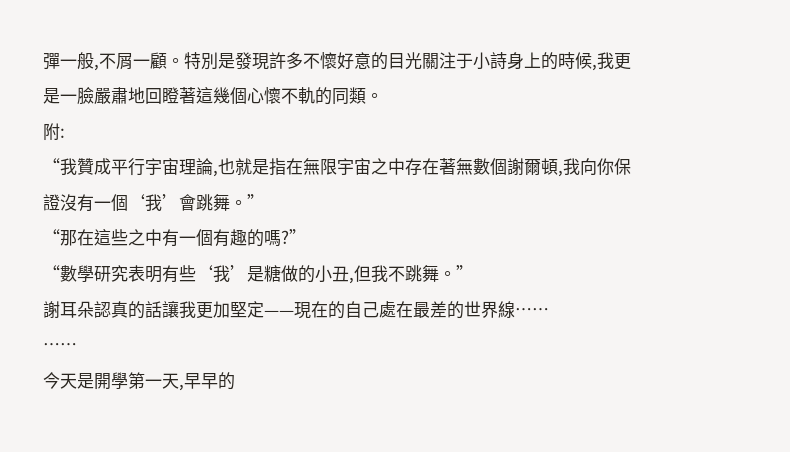彈一般,不屑一顧。特別是發現許多不懷好意的目光關注于小詩身上的時候,我更是一臉嚴肅地回瞪著這幾個心懷不軌的同類。
附:
“我贊成平行宇宙理論,也就是指在無限宇宙之中存在著無數個謝爾頓,我向你保證沒有一個‘我’會跳舞。”
“那在這些之中有一個有趣的嗎?”
“數學研究表明有些‘我’是糖做的小丑,但我不跳舞。”
謝耳朵認真的話讓我更加堅定——現在的自己處在最差的世界線……
……
今天是開學第一天,早早的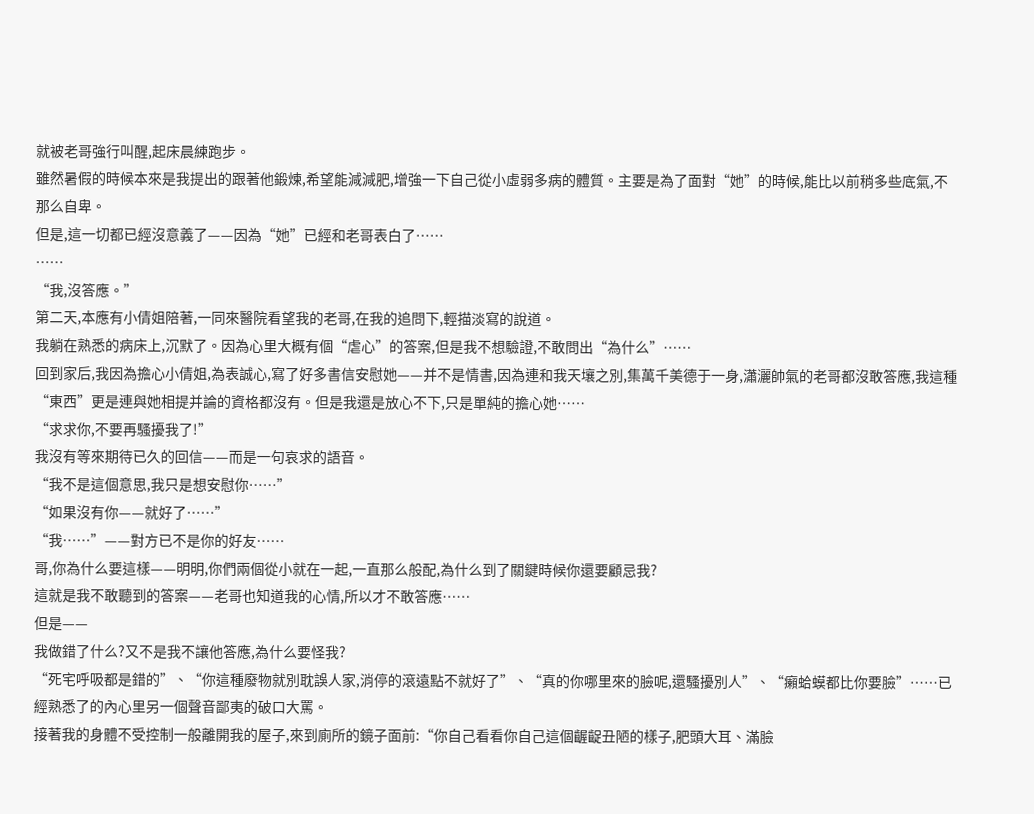就被老哥強行叫醒,起床晨練跑步。
雖然暑假的時候本來是我提出的跟著他鍛煉,希望能減減肥,增強一下自己從小虛弱多病的體質。主要是為了面對“她”的時候,能比以前稍多些底氣,不那么自卑。
但是,這一切都已經沒意義了——因為“她”已經和老哥表白了……
……
“我,沒答應。”
第二天,本應有小倩姐陪著,一同來醫院看望我的老哥,在我的追問下,輕描淡寫的說道。
我躺在熟悉的病床上,沉默了。因為心里大概有個“虐心”的答案,但是我不想驗證,不敢問出“為什么”……
回到家后,我因為擔心小倩姐,為表誠心,寫了好多書信安慰她——并不是情書,因為連和我天壤之別,集萬千美德于一身,瀟灑帥氣的老哥都沒敢答應,我這種“東西”更是連與她相提并論的資格都沒有。但是我還是放心不下,只是單純的擔心她……
“求求你,不要再騷擾我了!”
我沒有等來期待已久的回信——而是一句哀求的語音。
“我不是這個意思,我只是想安慰你……”
“如果沒有你——就好了……”
“我……”——對方已不是你的好友……
哥,你為什么要這樣——明明,你們兩個從小就在一起,一直那么般配,為什么到了關鍵時候你還要顧忌我?
這就是我不敢聽到的答案——老哥也知道我的心情,所以才不敢答應……
但是——
我做錯了什么?又不是我不讓他答應,為什么要怪我?
“死宅呼吸都是錯的”、“你這種廢物就別耽誤人家,消停的滾遠點不就好了”、“真的你哪里來的臉呢,還騷擾別人”、“癩蛤蟆都比你要臉”……已經熟悉了的內心里另一個聲音鄙夷的破口大罵。
接著我的身體不受控制一般離開我的屋子,來到廁所的鏡子面前:“你自己看看你自己這個齷齪丑陋的樣子,肥頭大耳、滿臉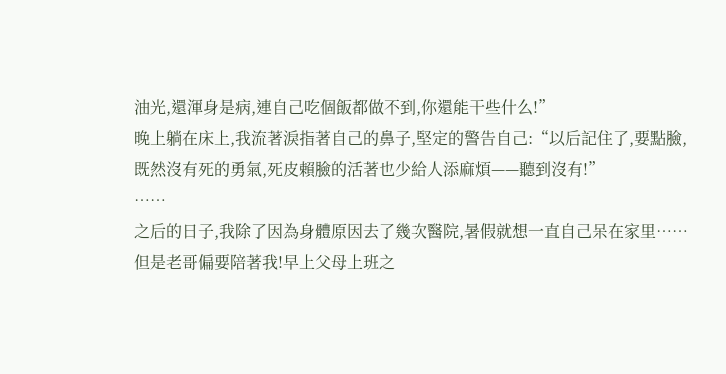油光,還渾身是病,連自己吃個飯都做不到,你還能干些什么!”
晚上躺在床上,我流著淚指著自己的鼻子,堅定的警告自己:“以后記住了,要點臉,既然沒有死的勇氣,死皮賴臉的活著也少給人添麻煩——聽到沒有!”
……
之后的日子,我除了因為身體原因去了幾次醫院,暑假就想一直自己呆在家里……
但是老哥偏要陪著我!早上父母上班之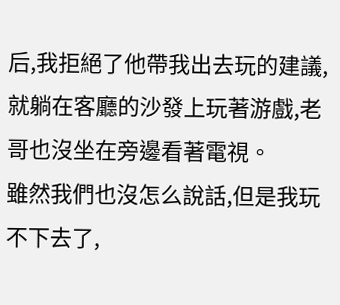后,我拒絕了他帶我出去玩的建議,就躺在客廳的沙發上玩著游戲,老哥也沒坐在旁邊看著電視。
雖然我們也沒怎么說話,但是我玩不下去了,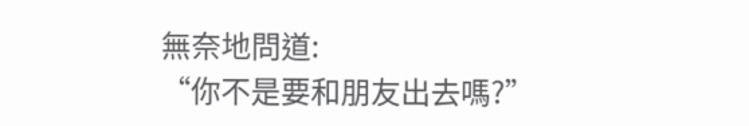無奈地問道:
“你不是要和朋友出去嗎?”